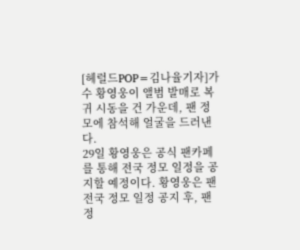[헤럴드POP=김나율기자]가수 황영웅이 앨범 발매로 복귀 시동을 건 가운데, 팬 정모에 참석해 얼굴을 드러낸다.
29일 황영웅은 공식 팬카페를 통해 전국 정모 일정을 공지할 예정이다. 황영웅은 팬 전국 정모 일정 공지 후, 팬 정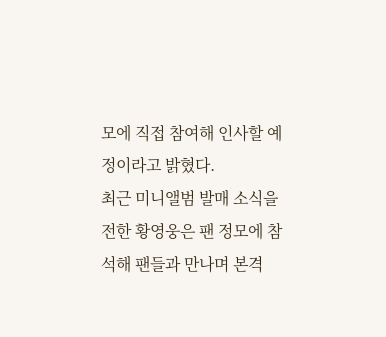모에 직접 참여해 인사할 예정이라고 밝혔다.
최근 미니앨범 발매 소식을 전한 황영웅은 팬 정모에 참석해 팬들과 만나며 본격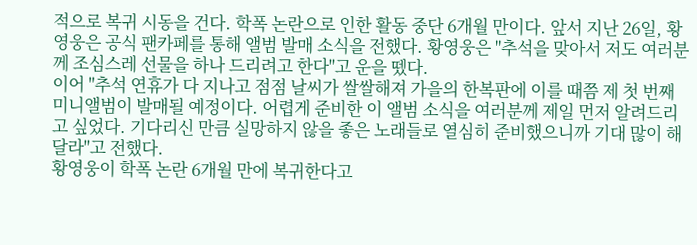적으로 복귀 시동을 건다. 학폭 논란으로 인한 활동 중단 6개월 만이다. 앞서 지난 26일, 황영웅은 공식 팬카페를 통해 앨범 발매 소식을 전했다. 황영웅은 "추석을 맞아서 저도 여러분께 조심스레 선물을 하나 드리려고 한다"고 운을 뗐다.
이어 "추석 연휴가 다 지나고 점점 날씨가 쌀쌀해져 가을의 한복판에 이를 때쯤 제 첫 번째 미니앨범이 발매될 예정이다. 어렵게 준비한 이 앨범 소식을 여러분께 제일 먼저 알려드리고 싶었다. 기다리신 만큼 실망하지 않을 좋은 노래들로 열심히 준비했으니까 기대 많이 해달라"고 전했다.
황영웅이 학폭 논란 6개월 만에 복귀한다고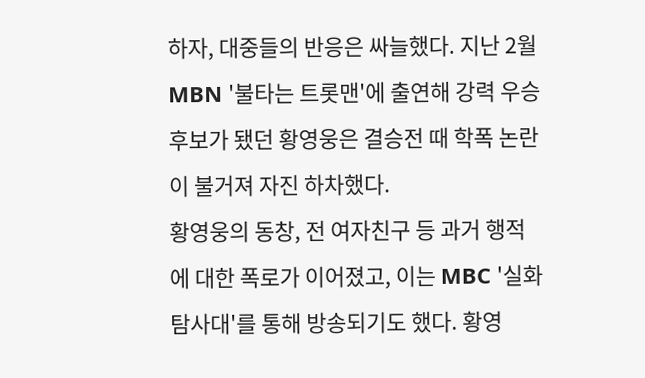하자, 대중들의 반응은 싸늘했다. 지난 2월 MBN '불타는 트롯맨'에 출연해 강력 우승 후보가 됐던 황영웅은 결승전 때 학폭 논란이 불거져 자진 하차했다.
황영웅의 동창, 전 여자친구 등 과거 행적에 대한 폭로가 이어졌고, 이는 MBC '실화탐사대'를 통해 방송되기도 했다. 황영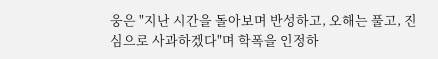웅은 "지난 시간을 돌아보며 반성하고, 오해는 풀고, 진심으로 사과하겠다"며 학폭을 인정하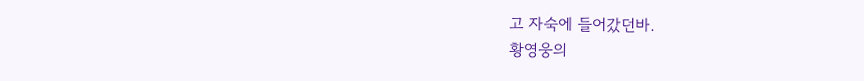고 자숙에 들어갔던바.
황영웅의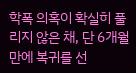학폭 의혹이 확실히 풀리지 않은 채, 단 6개월 만에 복귀를 선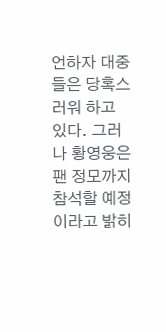언하자 대중들은 당혹스러워 하고 있다. 그러나 황영웅은 팬 정모까지 참석할 예정이라고 밝히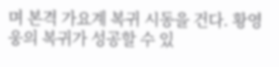며 본격 가요계 복귀 시동을 건다. 황영웅의 복귀가 성공할 수 있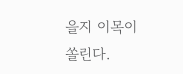을지 이목이 쏠린다.